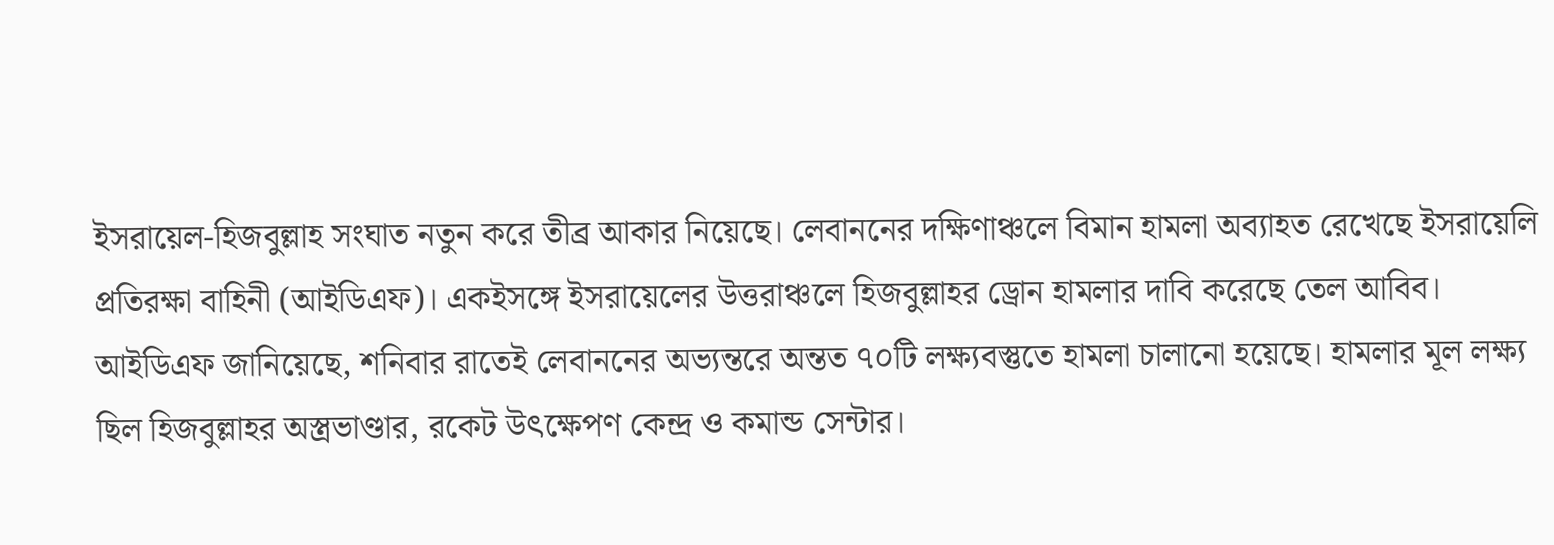ইসরায়েল-হিজবুল্লাহ সংঘাত নতুন করে তীব্র আকার নিয়েছে। লেবাননের দক্ষিণাঞ্চলে বিমান হামলা অব্যাহত রেখেছে ইসরায়েলি প্রতিরক্ষা বাহিনী (আইডিএফ)। একইসঙ্গে ইসরায়েলের উত্তরাঞ্চলে হিজবুল্লাহর ড্রোন হামলার দাবি করেছে তেল আবিব।
আইডিএফ জানিয়েছে, শনিবার রাতেই লেবাননের অভ্যন্তরে অন্তত ৭০টি লক্ষ্যবস্তুতে হামলা চালানো হয়েছে। হামলার মূল লক্ষ্য ছিল হিজবুল্লাহর অস্ত্রভাণ্ডার, রকেট উৎক্ষেপণ কেন্দ্র ও কমান্ড সেন্টার।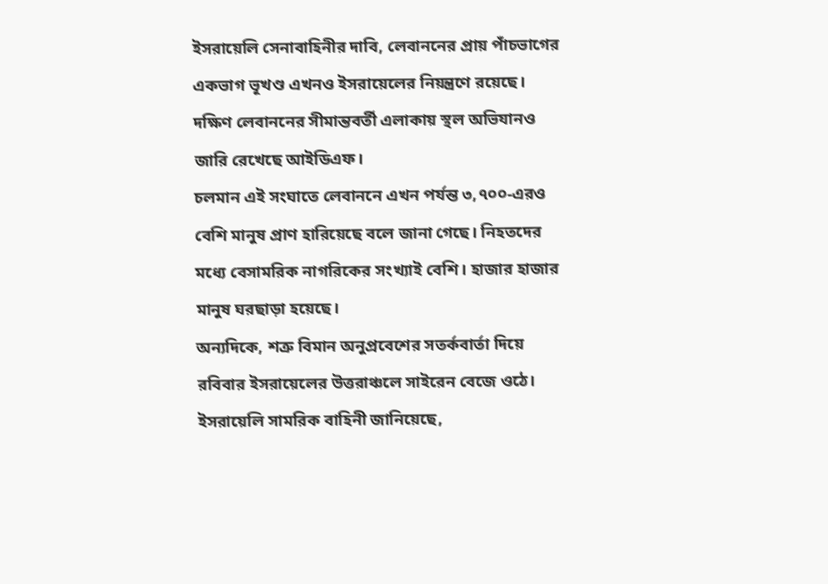ইসরায়েলি সেনাবাহিনীর দাবি, লেবাননের প্রায় পাঁচভাগের একভাগ ভূখণ্ড এখনও ইসরায়েলের নিয়ন্ত্রণে রয়েছে। দক্ষিণ লেবাননের সীমান্তবর্তী এলাকায় স্থল অভিযানও জারি রেখেছে আইডিএফ।
চলমান এই সংঘাতে লেবাননে এখন পর্যন্ত ৩,৭০০-এরও বেশি মানুষ প্রাণ হারিয়েছে বলে জানা গেছে। নিহতদের মধ্যে বেসামরিক নাগরিকের সংখ্যাই বেশি। হাজার হাজার মানুষ ঘরছাড়া হয়েছে।
অন্যদিকে, শত্রু বিমান অনুপ্রবেশের সতর্কবার্তা দিয়ে রবিবার ইসরায়েলের উত্তরাঞ্চলে সাইরেন বেজে ওঠে। ইসরায়েলি সামরিক বাহিনী জানিয়েছে,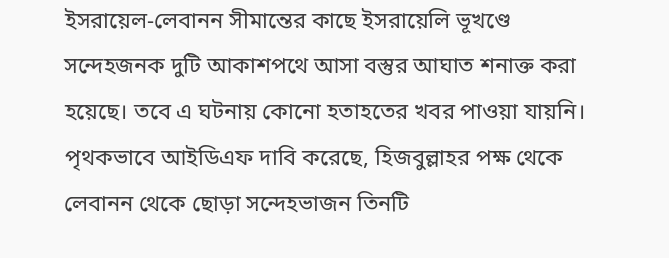ইসরায়েল-লেবানন সীমান্তের কাছে ইসরায়েলি ভূখণ্ডে সন্দেহজনক দুটি আকাশপথে আসা বস্তুর আঘাত শনাক্ত করা হয়েছে। তবে এ ঘটনায় কোনো হতাহতের খবর পাওয়া যায়নি।
পৃথকভাবে আইডিএফ দাবি করেছে, হিজবুল্লাহর পক্ষ থেকে লেবানন থেকে ছোড়া সন্দেহভাজন তিনটি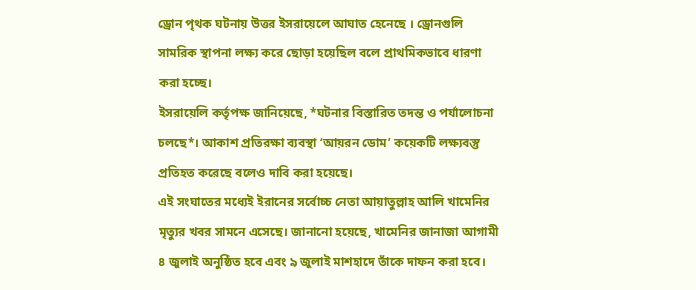ড্রোন পৃথক ঘটনায় উত্তর ইসরায়েলে আঘাত হেনেছে । ড্রোনগুলি সামরিক স্থাপনা লক্ষ্য করে ছোড়া হয়েছিল বলে প্রাথমিকভাবে ধারণা করা হচ্ছে।
ইসরায়েলি কর্তৃপক্ষ জানিয়েছে, *ঘটনার বিস্তারিত তদন্ত ও পর্যালোচনা চলছে*। আকাশ প্রতিরক্ষা ব্যবস্থা ‘আয়রন ডোম’ কয়েকটি লক্ষ্যবস্তু প্রতিহত করেছে বলেও দাবি করা হয়েছে।
এই সংঘাতের মধ্যেই ইরানের সর্বোচ্চ নেতা আয়াতুল্লাহ আলি খামেনির মৃত্যুর খবর সামনে এসেছে। জানানো হয়েছে, খামেনির জানাজা আগামী ৪ জুলাই অনুষ্ঠিত হবে এবং ৯ জুলাই মাশহাদে তাঁকে দাফন করা হবে।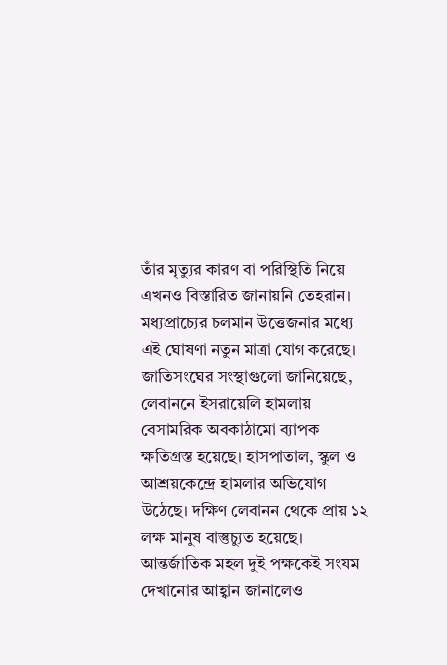তাঁর মৃত্যুর কারণ বা পরিস্থিতি নিয়ে এখনও বিস্তারিত জানায়নি তেহরান। মধ্যপ্রাচ্যের চলমান উত্তেজনার মধ্যে এই ঘোষণা নতুন মাত্রা যোগ করেছে।
জাতিসংঘের সংস্থাগুলো জানিয়েছে, লেবাননে ইসরায়েলি হামলায় বেসামরিক অবকাঠামো ব্যাপক ক্ষতিগ্রস্ত হয়েছে। হাসপাতাল, স্কুল ও আশ্রয়কেন্দ্রে হামলার অভিযোগ উঠেছে। দক্ষিণ লেবানন থেকে প্রায় ১২ লক্ষ মানুষ বাস্তুচ্যুত হয়েছে।
আন্তর্জাতিক মহল দুই পক্ষকেই সংযম দেখানোর আহ্বান জানালেও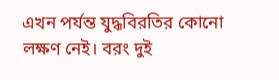এখন পর্যন্ত যুদ্ধবিরতির কোনো লক্ষণ নেই। বরং দুই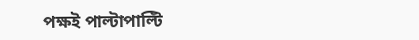পক্ষই পাল্টাপাল্টি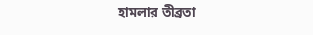হামলার তীব্রতা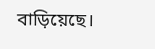বাড়িয়েছে।